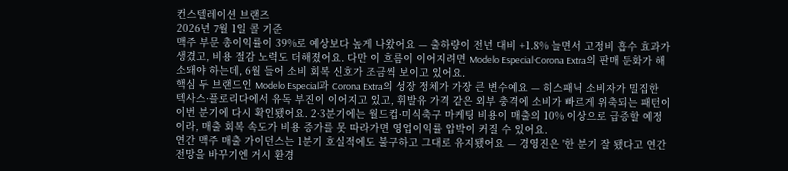컨스텔레이션 브랜즈
2026년 7월 1일 콜 기준
맥주 부문 총이익률이 39%로 예상보다 높게 나왔어요 — 출하량이 전년 대비 +1.8% 늘면서 고정비 흡수 효과가 생겼고, 비용 절감 노력도 더해졌어요. 다만 이 흐름이 이어지려면 Modelo Especial·Corona Extra의 판매 둔화가 해소돼야 하는데, 6월 들어 소비 회복 신호가 조금씩 보이고 있어요.
핵심 두 브랜드인 Modelo Especial과 Corona Extra의 성장 정체가 가장 큰 변수예요 — 히스패닉 소비자가 밀집한 텍사스·플로리다에서 유독 부진이 이어지고 있고, 휘발유 가격 같은 외부 충격에 소비가 빠르게 위축되는 패턴이 이번 분기에 다시 확인됐어요. 2·3분기에는 월드컵·미식축구 마케팅 비용이 매출의 10% 이상으로 급증할 예정이라, 매출 회복 속도가 비용 증가를 못 따라가면 영업이익률 압박이 커질 수 있어요.
연간 맥주 매출 가이던스는 1분기 호실적에도 불구하고 그대로 유지됐어요 — 경영진은 '한 분기 잘 됐다고 연간 전망을 바꾸기엔 거시 환경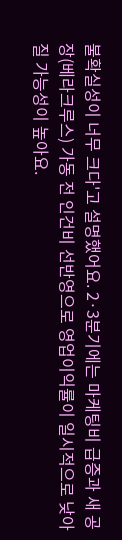불확실성이 너무 크다'고 설명했어요. 2·3분기에는 마케팅비 급증과 새 공장(베라크루스) 가동 전 인건비 선반영으로 영업이익률이 일시적으로 낮아질 가능성이 높아요.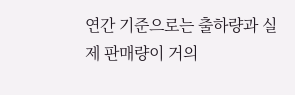연간 기준으로는 출하량과 실제 판매량이 거의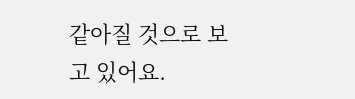같아질 것으로 보고 있어요.